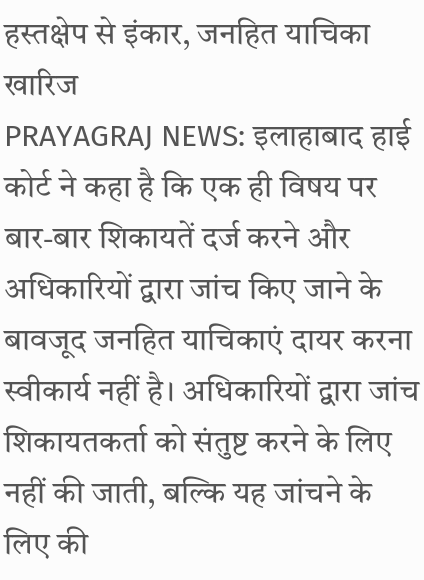हस्तक्षेप से इंकार, जनहित याचिका खारिज
PRAYAGRAJ NEWS: इलाहाबाद हाई कोर्ट ने कहा है कि एक ही विषय पर बार-बार शिकायतें दर्ज करने और अधिकारियों द्वारा जांच किए जाने के बावजूद जनहित याचिकाएं दायर करना स्वीकार्य नहीं है। अधिकारियों द्वारा जांच शिकायतकर्ता को संतुष्ट करने के लिए नहीं की जाती, बल्कि यह जांचने के लिए की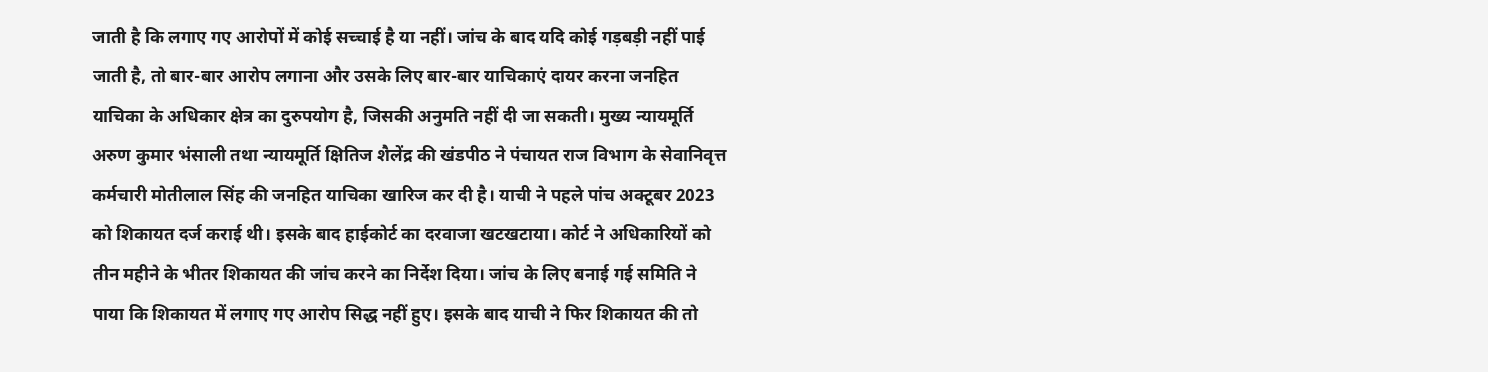जाती है कि लगाए गए आरोपों में कोई सच्चाई है या नहीं। जांच के बाद यदि कोई गड़बड़ी नहीं पाई जाती है, तो बार-बार आरोप लगाना और उसके लिए बार-बार याचिकाएं दायर करना जनहित याचिका के अधिकार क्षेत्र का दुरुपयोग है, जिसकी अनुमति नहीं दी जा सकती। मुख्य न्यायमूर्ति अरुण कुमार भंसाली तथा न्यायमूर्ति क्षितिज शैलेंद्र की खंडपीठ ने पंचायत राज विभाग के सेवानिवृत्त कर्मचारी मोतीलाल सिंह की जनहित याचिका खारिज कर दी है। याची ने पहले पांच अक्टूबर 2023 को शिकायत दर्ज कराई थी। इसके बाद हाईकोर्ट का दरवाजा खटखटाया। कोर्ट ने अधिकारियों को तीन महीने के भीतर शिकायत की जांच करने का निर्देश दिया। जांच के लिए बनाई गई समिति ने पाया कि शिकायत में लगाए गए आरोप सिद्ध नहीं हुए। इसके बाद याची ने फिर शिकायत की तो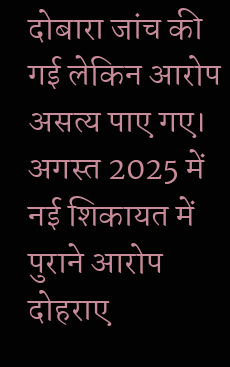दोबारा जांच की गई लेकिन आरोप असत्य पाए गए। अगस्त 2025 में नई शिकायत में पुराने आरोप दोहराए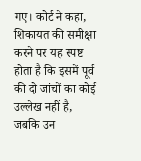गए। कोर्ट ने कहा, शिकायत की समीक्षा करने पर यह स्पष्ट होता है कि इसमें पूर्व की दो जांचों का कोई उल्लेख नहीं है, जबकि उन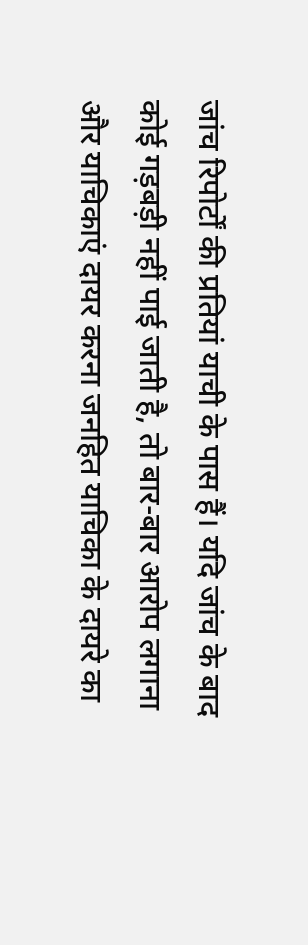जांच रिपोर्टों की प्रतियां याची के पास हैं। यदि जांच के बाद कोई गड़बड़ी नहीं पाई जाती है, तो बार-बार आरोप लगाना और याचिकाएं दायर करना जनहित याचिका के दायरे का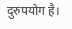दुरुपयोग है।